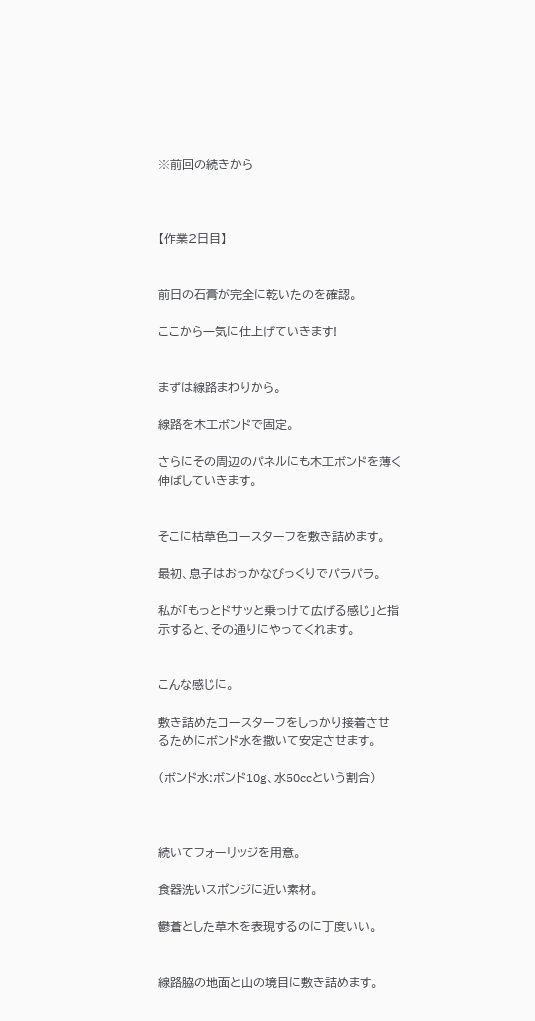※前回の続きから



【作業2日目】


前日の石膏が完全に乾いたのを確認。

ここから一気に仕上げていきます!


まずは線路まわりから。

線路を木工ボンドで固定。

さらにその周辺のパネルにも木工ボンドを薄く伸ばしていきます。


そこに枯草色コースターフを敷き詰めます。

最初、息子はおっかなびっくりでパラパラ。

私が「もっとドサッと乗っけて広げる感じ」と指示すると、その通りにやってくれます。


こんな感じに。

敷き詰めたコースターフをしっかり接着させるためにボンド水を撒いて安定させます。

(ボンド水:ボンド10g、水50ccという割合)



続いてフォーリッジを用意。

食器洗いスポンジに近い素材。

鬱蒼とした草木を表現するのに丁度いい。


線路脇の地面と山の境目に敷き詰めます。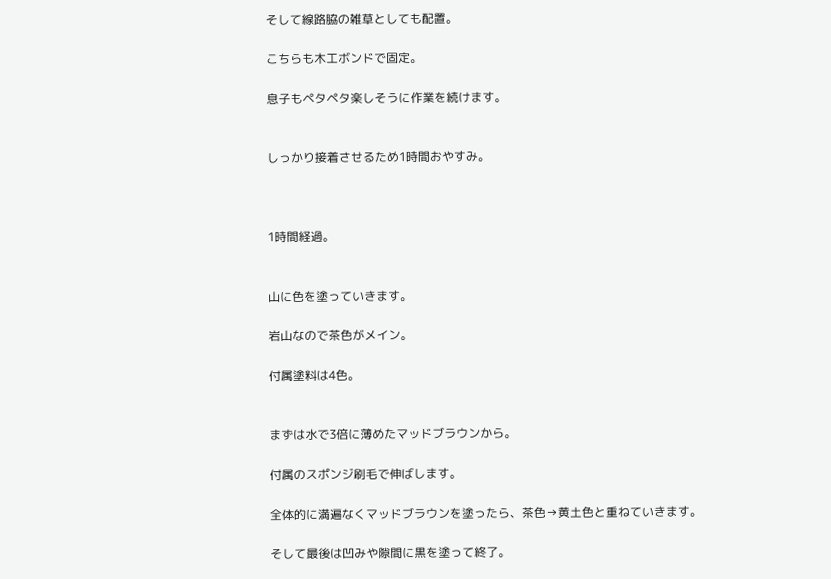そして線路脇の雑草としても配置。

こちらも木工ボンドで固定。

息子もペタペタ楽しそうに作業を続けます。


しっかり接着させるため1時間おやすみ。



1時間経過。


山に色を塗っていきます。

岩山なので茶色がメイン。

付属塗料は4色。


まずは水で3倍に薄めたマッドブラウンから。

付属のスポンジ刷毛で伸ばします。

全体的に満遍なくマッドブラウンを塗ったら、茶色→黄土色と重ねていきます。

そして最後は凹みや隙間に黒を塗って終了。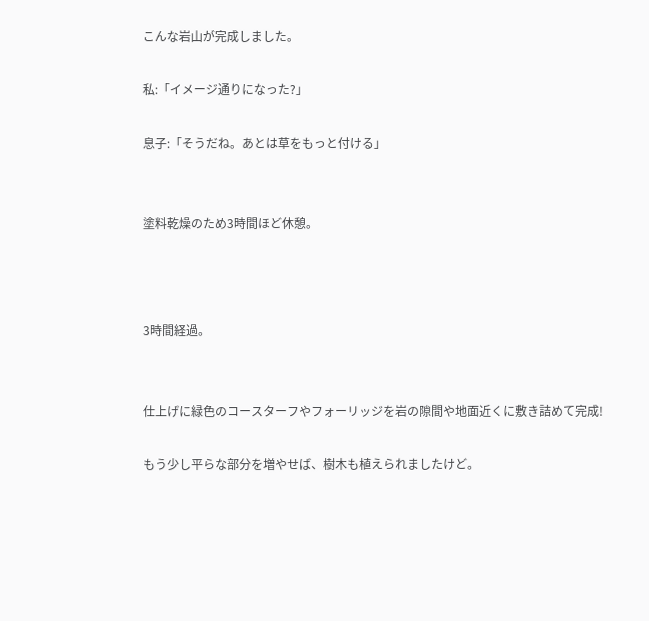こんな岩山が完成しました。

私:「イメージ通りになった?」

息子:「そうだね。あとは草をもっと付ける」


塗料乾燥のため3時間ほど休憩。



3時間経過。


仕上げに緑色のコースターフやフォーリッジを岩の隙間や地面近くに敷き詰めて完成!

もう少し平らな部分を増やせば、樹木も植えられましたけど。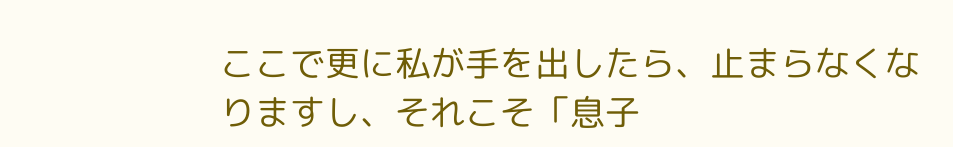ここで更に私が手を出したら、止まらなくなりますし、それこそ「息子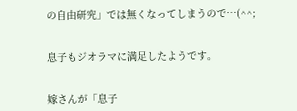の自由研究」では無くなってしまうので…(^^;


息子もジオラマに満足したようです。


嫁さんが「息子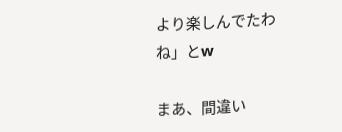より楽しんでたわね」とw

まあ、間違い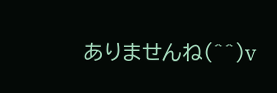ありませんね(^^)v